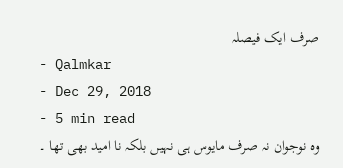صرف ایک فیصلہ
- Qalmkar
- Dec 29, 2018
- 5 min read
وہ نوجوان نہ صرف مایوس ہی نہیں بلکہ نا امید بھی تھا ۔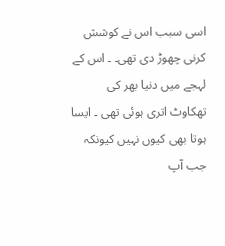اسی سبب اس نے کوشش کرنی چھوڑ دی تھی۔ ۔ اس کے لہجے میں دنیا بھر کی تھکاوٹ اتری ہوئی تھی ۔ ایسا ہوتا بھی کیوں نہیں کیونکہ جب آپ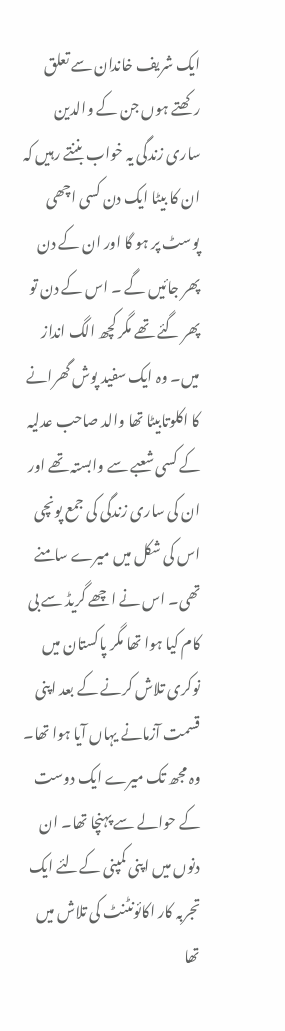ایک شریف خاندان سے تعلق رکھتے ہوں جن کے والدین ساری زندگی یہ خواب بننتے رہیں کہ ان کا بیٹا ایک دن کسی اچھی پوسٹ پر ہو گا اور ان کے دن پھر جائیں گے ۔ اس کے دن تو پھر گئے تھے مگر کچھ الگ انداز میں۔ وہ ایک سفید پوش گھرانے کا اکلوتابیٹا تھا والد صاحب عدلیہ کے کسی شعبے سے وابستہ تھے اور ان کی ساری زندگی کی جمع پونچی اس کی شکل میں میرے سامنے تھی۔ اس نے اچھے گریڈ سے بی کام کیا ہوا تھا مگر پاکستان میں نوکری تلاش کرنے کے بعد اپنی قسمت آزمانے یہاں آیا ہوا تھا۔ وہ مجھ تک میرے ایک دوست کے حوالے سے پہنچا تھا۔ ان دنوں میں اپنی کمپنی کےلئے ایک تجربہ کار اکائونٹنٹ کی تلاش میں تھا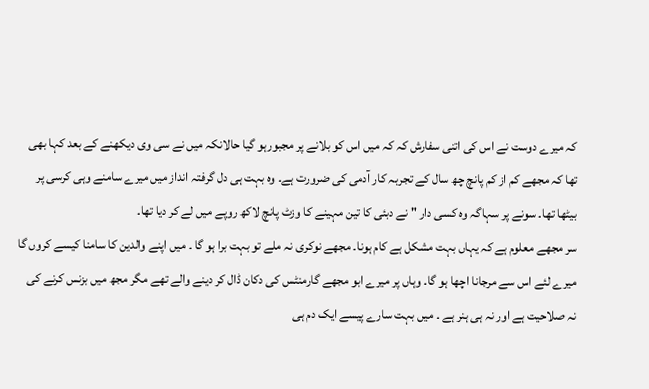کہ میرے دوست نے اس کی اتنی سفارش کہ کہ میں اس کو بلانے پر مجبورہو گیا حالانکہ میں نے سی وی دیکھنے کے بعد کہا بھی تھا کہ مجھے کم از کم پانچ چھ سال کے تجربہ کار آدمی کی ضرورت ہے۔ وہ بہت ہی دل گرفتہ انداز میں میرے سامنے وہی کرسی پر بیٹھا تھا۔ سونے پر سہاگہ وہ کسی دار " نے دبئی کا تین مہینے کا وزٹ پانچ لاکھ روپے میں لے کر دیا تھا۔
سر مجھے معلوم ہے کہ یہاں بہت مشکل ہے کام ہونا۔ مجھے نوکری نہ ملے تو بہت برا ہو گا ۔ میں اپنے والدین کا سامنا کیسے کروں گا میرے لئے اس سے مرجانا اچھا ہو گا۔ وہاں پر میرے ابو مجھے گارمنٹس کی دکان ڈال کر دینے والے تھے مگر مجھ میں بزنس کرنے کی نہ صلاحیت ہے اور نہ ہی ہنر ہے ۔ میں بہت سارے پیسے ایک دم ہی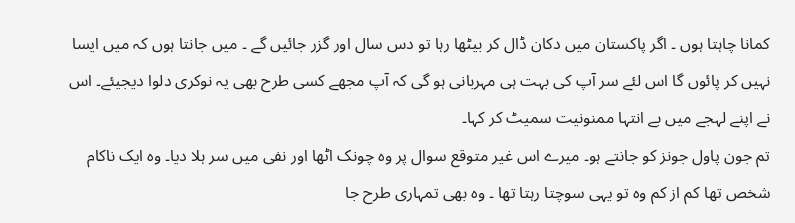کمانا چاہتا ہوں ۔ اگر پاکستان میں دکان ڈال کر بیٹھا رہا تو دس سال اور گزر جائیں گے ۔ میں جانتا ہوں کہ میں ایسا نہیں کر پائوں گا اس لئے سر آپ کی بہت ہی مہربانی ہو گی کہ آپ مجھے کسی طرح بھی یہ نوکری دلوا دیجیئے۔ اس نے اپنے لہجے میں بے انتہا ممنونیت سمیٹ کر کہا۔
تم جون پاول جونز کو جانتے ہو۔ میرے اس غیر متوقع سوال پر وہ چونک اٹھا اور نفی میں سر ہلا دیا۔ وہ ایک ناکام شخص تھا کم از کم وہ تو یہی سوچتا رہتا تھا ۔ وہ بھی تمہاری طرح جا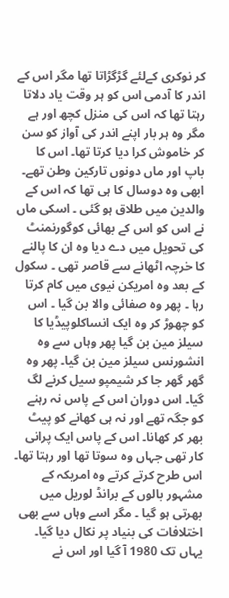کر نوکری کےلئے گڑگڑاتا تھا مگر اس کے اندر کا آدمی اس کو ہر وقت یاد دلاتا رہتا تھا کہ اس کی منزل کچھ اور ہے مگر وہ ہر بار اپنے اندر کی آواز کو سن کر خاموش کرا دیا کرتا تھا۔ اس کا باپ اور ماں دونوں تارکین وطن تھے۔ ابھی وہ دوسال کا ہی تھا کہ اس کے والدین میں طلاق ہو گئی ۔ اسکی ماں نے اس کو اس کے بھائی کوگورنمنٹ کی تحویل میں دے دیا وہ ان کا پالنے کا خرچہ اٹھانے سے قاصر تھی ۔ سکول کے بعد وہ امریکن نیوی میں کام کرتا رہا ۔ پھر وہ صفائی والا بن گیا ۔ اس کو چھوڑ کر وہ ایک انساکلوپیڈیا کا سیلز مین بن گیا پھر وہاں سے وہ انشورنس سیلز مین بن گیا۔ پھر وہ گھر گھر جا کر شیمپو سیل کرنے لگ گیا۔ اس دوران اس کے پاس نہ رہنے کو جگہ تھے اور نہ ہی کھانے کو پیٹ بھر کر کھانا۔ اس کے پاس ایک پرانی کار تھی جہاں وہ سوتا تھا اور رہتا تھا۔ اس طرح کرتے کرتے وہ امریکہ کے مشہور بالوں کے برانڈ لوریل میں بھرتی ہو گیا ۔ مگر اسے وہاں سے بھی اختلافات کی بنیاد پر نکال دیا گیا۔ یہاں تک 1980 آ گیا اور اس نے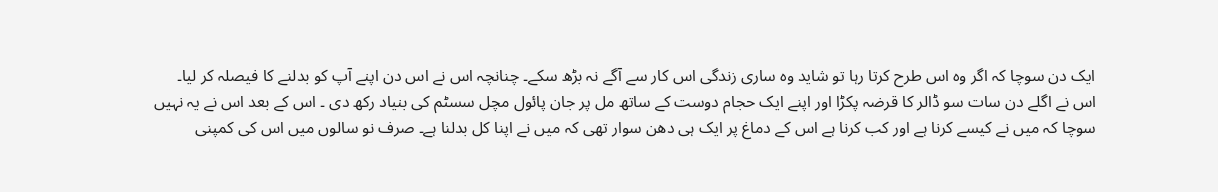ایک دن سوچا کہ اگر وہ اس طرح کرتا رہا تو شاید وہ ساری زندگی اس کار سے آگے نہ بڑھ سکے۔ چنانچہ اس نے اس دن اپنے آپ کو بدلنے کا فیصلہ کر لیا۔ اس نے اگلے دن سات سو ڈالر کا قرضہ پکڑا اور اپنے ایک حجام دوست کے ساتھ مل پر جان پائول مچل سسٹم کی بنیاد رکھ دی ۔ اس کے بعد اس نے یہ نہیں سوچا کہ میں نے کیسے کرنا ہے اور کب کرنا ہے اس کے دماغ پر ایک ہی دھن سوار تھی کہ میں نے اپنا کل بدلنا ہے۔ صرف نو سالوں میں اس کی کمپنی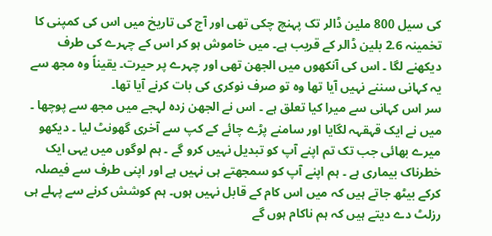کی سیل 800 ملین ڈالر تک پہنچ چکی تھی اور آج کی تاریخ میں اس کی کمپنی کا تخمینہ 2.6 بلین ڈالر کے قریب ہے۔ میں خاموش ہو کر اس کے چہرے کی طرف دیکھنے لگا ۔ اس کی آنکھوں میں الجھن تھی اور چہرے پر حیرت۔ یقیناً وہ مجھ سے یہ کہانی سننے نہیں آیا تھا وہ تو صرف نوکری کی بات کرنے آیا تھا۔
سر اس کہانی سے میرا کیا تعلق ہے ۔ اس نے الجھن زدہ لہجے میں مجھ سے پوچھا ۔ میں نے ایک قہقہہ لگایا اور سامنے پڑے چائے کے کپ سے آخری گھونٹ لیا ۔ دیکھو میرے بھائی جب تک تم اپنے آپ کو تبدیل نہیں کرو گے ۔ ہم لوگوں میں یہی ایک خطرناک بیماری ہے ۔ ہم اپنے آپ کو سمجھتے ہی نہیں ہے اور اپنی طرف سے فیصلہ کرکے بیٹھ جاتے ہیں کہ میں اس کام کے قابل نہیں ہوں۔ ہم کوشش کرنے سے پہلے ہی رزلٹ دے دیتے ہیں کہ ہم ناکام ہوں گے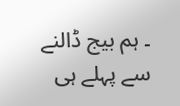۔ ہم بیج ڈالنے سے پہلے ہی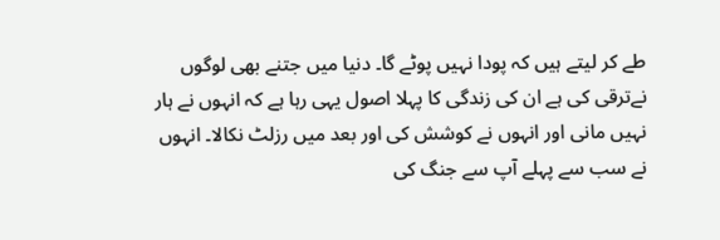طے کر لیتے ہیں کہ پودا نہیں پوٹے گا۔ دنیا میں جتنے بھی لوگوں نےترقی کی ہے ان کی زندگی کا پہلا اصول یہی رہا ہے کہ انہوں نے ہار نہیں مانی اور انہوں نے کوشش کی اور بعد میں رزلٹ نکالا۔ انہوں نے سب سے پہلے آپ سے جنگ کی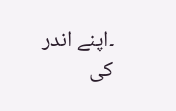۔اپنے اندر کی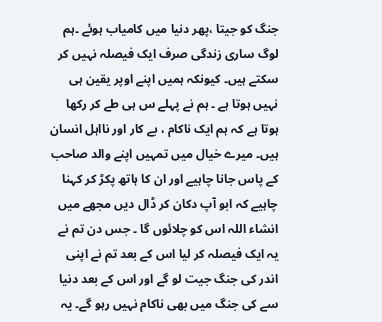جنگ کو جیتا ،پھر دنیا میں کامیاب ہوئے ۔ہم لوگ ساری زندگی صرف ایک فیصلہ نہیں کر سکتے ہیں۔ کیونکہ ہمیں اپنے اوپر یقین ہی نہیں ہوتا ہے ۔ ہم نے پہلے س ہی طے کر رکھا ہوتا ہے کہ ہم ایک ناکام ، بے کار اور نااہل انسان ہیں۔ میرے خیال میں تمہیں اپنے والد صاحب کے پاس جانا چاہیے اور ان کا ہاتھ پکڑ کر کہنا چاہیے کہ ابو آپ دکان کر ڈال دیں مجھے میں انشاء اللہ اس کو چلائوں گا ۔ جس دن تم نے یہ ایک فیصلہ کر لیا اس کے بعد تم نے اپنی اندر کی جنگ جیت لو گے اور اس کے بعد دنیا سے کی جنگ میں بھی ناکام نہیں رہو گے۔ یہ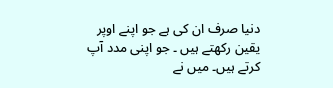دنیا صرف ان کی ہے جو اپنے اوپر یقین رکھتے ہیں ۔ جو اپنی مدد آپ کرتے ہیں۔ میں نے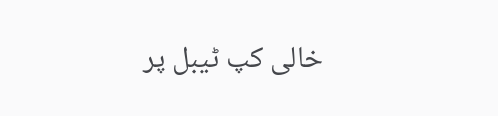خالی کپ ٹیبل پر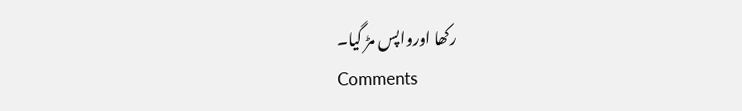رکھا اورواپس مڑ گیا۔
Comments